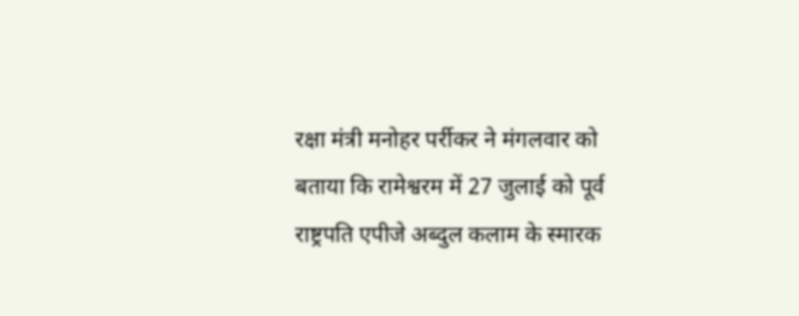रक्षा मंत्री मनोहर पर्रीकर ने मंगलवार को बताया कि रामेश्वरम में 27 जुलाई को पूर्व राष्ट्रपति एपीजे अब्दुल कलाम के स्मारक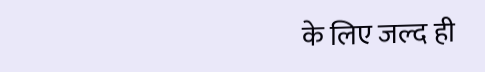के लिए जल्द ही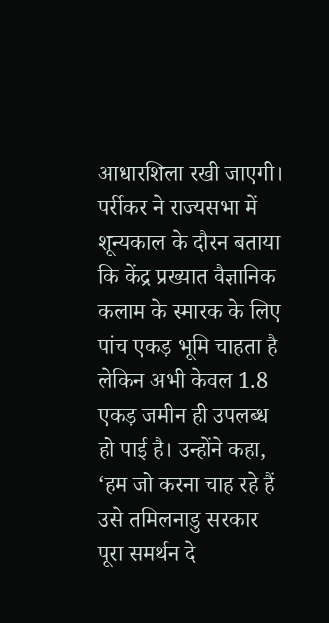आधारशिला रखी जाएगी। पर्रीकर ने राज्यसभा में शून्यकाल के दौरन बताया कि केंद्र प्रख्यात वैज्ञानिक कलाम के स्मारक के लिए पांच एकड़ भूमि चाहता है लेकिन अभी केवल 1.8 एकड़ जमीन ही उपलब्ध हो पाई है। उन्होंने कहा, ‘हम जो करना चाह रहे हैं उसे तमिलनाडु सरकार पूरा समर्थन दे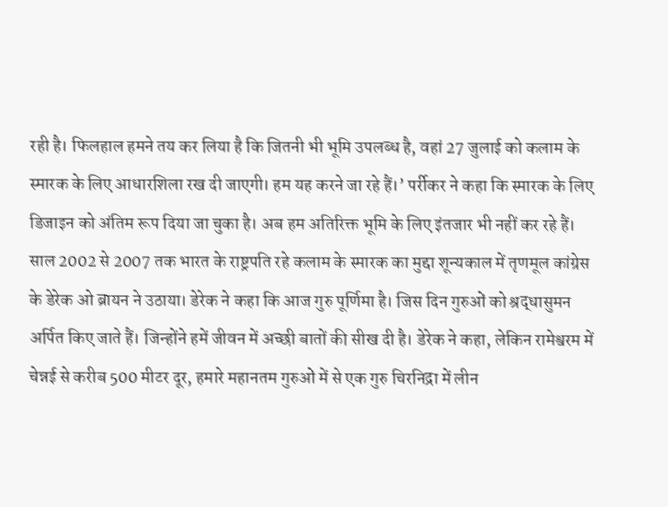रही है। फिलहाल हमने तय कर लिया है कि जितनी भी भूमि उपलब्ध है, वहां 27 जुलाई को कलाम के स्मारक के लिए आधारशिला रख दी जाएगी। हम यह करने जा रहे हैं।’ पर्रीकर ने कहा कि स्मारक के लिए डिजाइन को अंतिम रूप दिया जा चुका है। अब हम अतिरिक्त भूमि के लिए इंतजार भी नहीं कर रहे हैं।
साल 2002 से 2007 तक भारत के राष्ट्रपति रहे कलाम के स्मारक का मुद्दा शून्यकाल में तृणमूल कांग्रेस के डेरेक ओ ब्रायन ने उठाया। डेरेक ने कहा कि आज गुरु पूर्णिमा है। जिस दिन गुरुओं को श्रद्धासुमन अर्पित किए जाते हैं। जिन्होंने हमें जीवन में अच्छी बातों की सीख दी है। डेरेक ने कहा, लेकिन रामेश्वरम में चेन्नई से करीब 500 मीटर दूर, हमारे महानतम गुरुओं में से एक गुरु चिरनिद्रा में लीन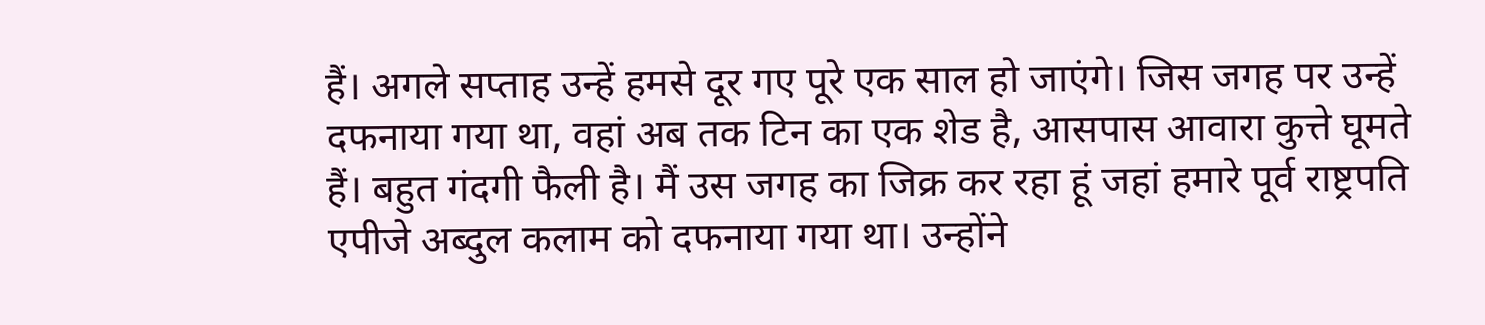हैं। अगले सप्ताह उन्हें हमसे दूर गए पूरे एक साल हो जाएंगे। जिस जगह पर उन्हें दफनाया गया था, वहां अब तक टिन का एक शेड है, आसपास आवारा कुत्ते घूमते हैं। बहुत गंदगी फैली है। मैं उस जगह का जिक्र कर रहा हूं जहां हमारे पूर्व राष्ट्रपति एपीजे अब्दुल कलाम को दफनाया गया था। उन्होंने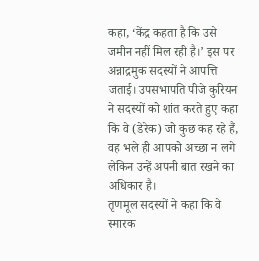कहा, ‘केंद्र कहता है कि उसे जमीन नहीं मिल रही है।’ इस पर अन्नाद्रमुक सदस्यों ने आपत्ति जताई। उपसभापति पीजे कुरियन ने सदस्यों को शांत करते हुए कहा कि वे (डेरेक) जो कुछ कह रहे हैं, वह भले ही आपको अच्छा न लगे लेकिन उन्हें अपनी बात रखने का अधिकार है।
तृणमूल सदस्यों ने कहा कि वे स्मारक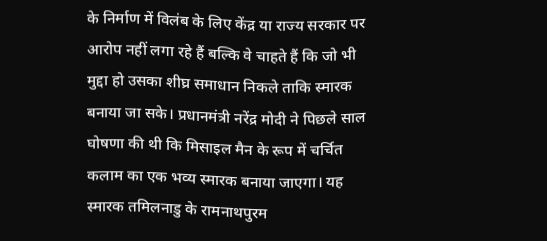के निर्माण में विलंब के लिए केंद्र या राज्य सरकार पर आरोप नहीं लगा रहे हैं बल्कि वे चाहते हैं कि जो भी मुद्दा हो उसका शीघ्र समाधान निकले ताकि स्मारक बनाया जा सके। प्रधानमंत्री नरेंद्र मोदी ने पिछले साल घोषणा की थी कि मिसाइल मैन के रूप में चर्चित कलाम का एक भव्य स्मारक बनाया जाएगा। यह स्मारक तमिलनाडु के रामनाथपुरम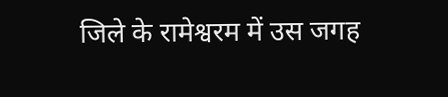जिले के रामेश्वरम में उस जगह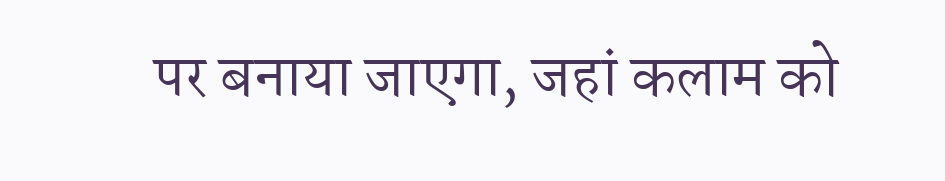पर बनाया जाएगा, जहां कलाम को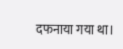दफनाया गया था।